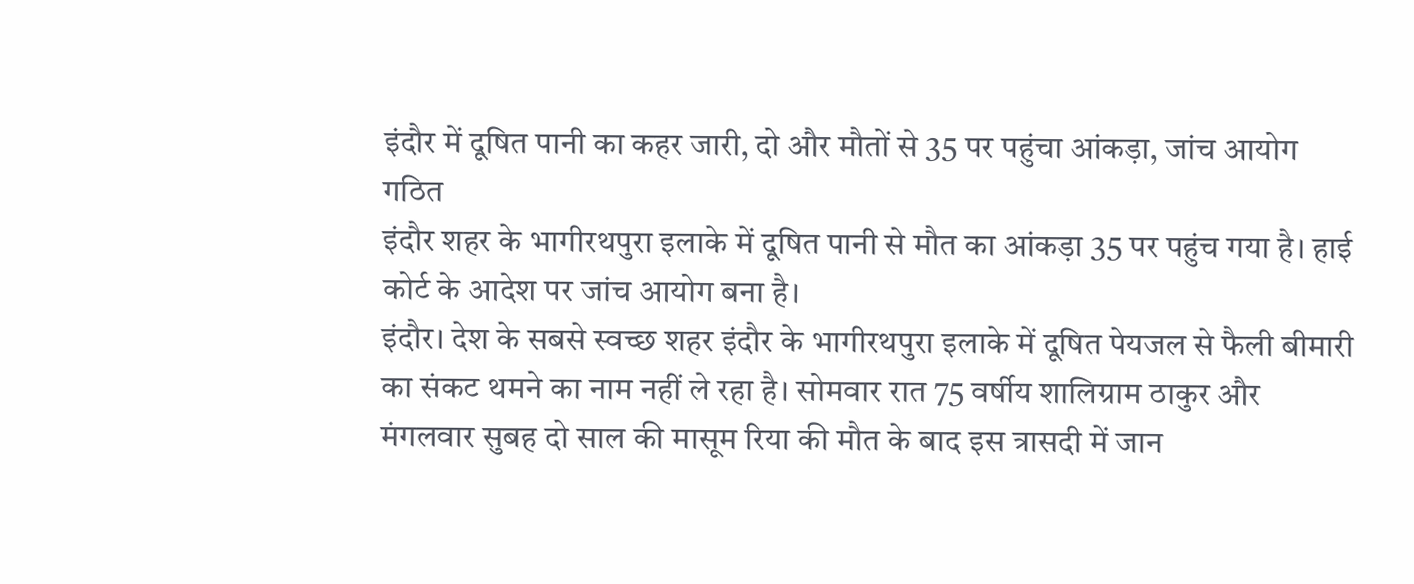इंदौर में दूषित पानी का कहर जारी, दो और मौतों से 35 पर पहुंचा आंकड़ा, जांच आयोग गठित
इंदौर शहर के भागीरथपुरा इलाके में दूषित पानी से मौत का आंकड़ा 35 पर पहुंच गया है। हाई कोर्ट के आदेश पर जांच आयोग बना है।
इंदौर। देश के सबसे स्वच्छ शहर इंदौर के भागीरथपुरा इलाके में दूषित पेयजल से फैली बीमारी का संकट थमने का नाम नहीं ले रहा है। सोमवार रात 75 वर्षीय शालिग्राम ठाकुर और मंगलवार सुबह दो साल की मासूम रिया की मौत के बाद इस त्रासदी में जान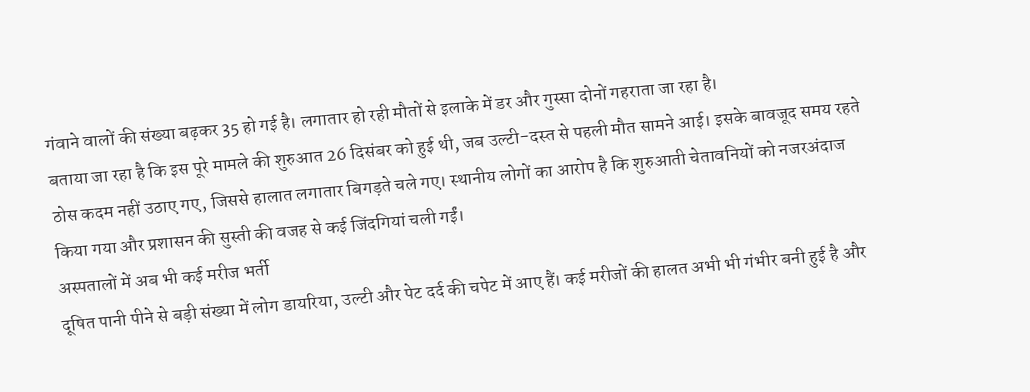गंवाने वालों की संख्या बढ़कर 35 हो गई है। लगातार हो रही मौतों से इलाके में डर और गुस्सा दोनों गहराता जा रहा है।
बताया जा रहा है कि इस पूरे मामले की शुरुआत 26 दिसंबर को हुई थी, जब उल्टी-दस्त से पहली मौत सामने आई। इसके बावजूद समय रहते ठोस कदम नहीं उठाए गए, जिससे हालात लगातार बिगड़ते चले गए। स्थानीय लोगों का आरोप है कि शुरुआती चेतावनियों को नजरअंदाज किया गया और प्रशासन की सुस्ती की वजह से कई जिंदगियां चली गईं।
अस्पतालों में अब भी कई मरीज भर्ती
दूषित पानी पीने से बड़ी संख्या में लोग डायरिया, उल्टी और पेट दर्द की चपेट में आए हैं। कई मरीजों की हालत अभी भी गंभीर बनी हुई है और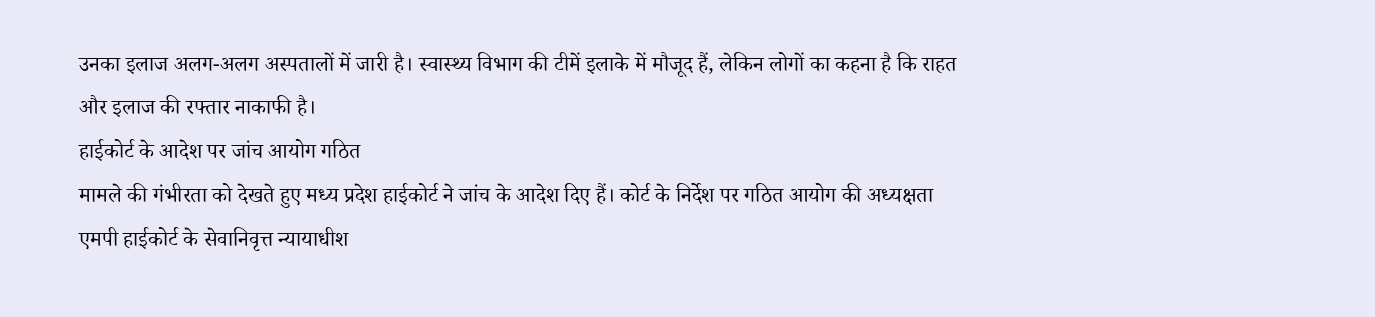उनका इलाज अलग-अलग अस्पतालों में जारी है। स्वास्थ्य विभाग की टीमें इलाके में मौजूद हैं, लेकिन लोगों का कहना है कि राहत और इलाज की रफ्तार नाकाफी है।
हाईकोर्ट के आदेश पर जांच आयोग गठित
मामले की गंभीरता को देखते हुए मध्य प्रदेश हाईकोर्ट ने जांच के आदेश दिए हैं। कोर्ट के निर्देश पर गठित आयोग की अध्यक्षता एमपी हाईकोर्ट के सेवानिवृत्त न्यायाधीश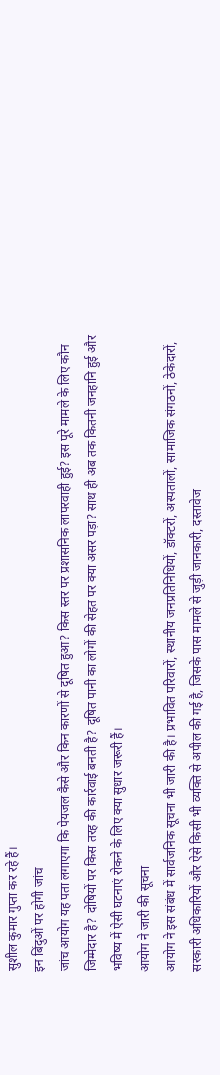सुशील कुमार गुप्ता कर रहे हैं।
इन बिंदुओं पर होगी जांच
जांच आयोग यह पता लगाएगा कि पेयजल कैसे और किन कारणों से दूषित हुआ? किस स्तर पर प्रशासनिक लापरवाही हुई? इस पूरे मामले के लिए कौन जिम्मेदार है? दोषियों पर किस तरह की कार्रवाई बनती है? दूषित पानी का लोगों की सेहत पर क्या असर पड़ा? साथ ही अब तक कितनी जनहानि हुई और भविष्य में ऐसी घटनाएं रोकने के लिए क्या सुधार जरूरी हैं।
आयोग ने जारी की सूचना
आयोग ने इस संबंध में सार्वजनिक सूचना भी जारी की है। प्रभावित परिवारों, स्थानीय जनप्रतिनिधियों, डॉक्टरों, अस्पतालों, सामाजिक संगठनों, ठेकेदारों, सरकारी अधिकारियों और ऐसे किसी भी व्यक्ति से अपील की गई है, जिसके पास मामले से जुड़ी जानकारी, दस्तावेज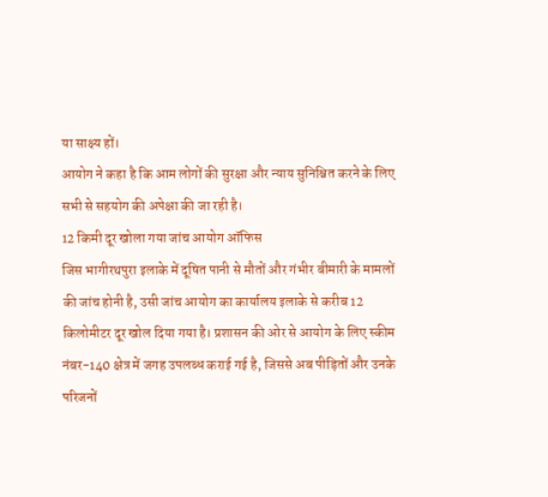या साक्ष्य हों।
आयोग ने कहा है कि आम लोगों की सुरक्षा और न्याय सुनिश्चित करने के लिए सभी से सहयोग की अपेक्षा की जा रही है।
12 किमी दूर खोला गया जांच आयोग ऑफिस
जिस भागीरथपुरा इलाके में दूषित पानी से मौतों और गंभीर बीमारी के मामलों की जांच होनी है, उसी जांच आयोग का कार्यालय इलाके से करीब 12 किलोमीटर दूर खोल दिया गया है। प्रशासन की ओर से आयोग के लिए स्कीम नंबर-140 क्षेत्र में जगह उपलब्ध कराई गई है, जिससे अब पीड़ितों और उनके परिजनों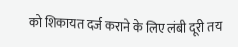को शिकायत दर्ज कराने के लिए लंबी दूरी तय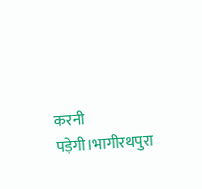करनी पड़ेगी।भागीरथपुरा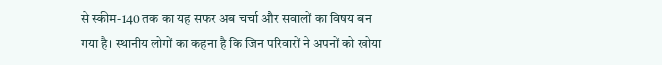से स्कीम-140 तक का यह सफर अब चर्चा और सवालों का विषय बन गया है। स्थानीय लोगों का कहना है कि जिन परिवारों ने अपनों को खोया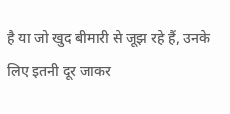है या जो खुद बीमारी से जूझ रहे हैं, उनके लिए इतनी दूर जाकर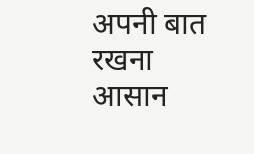अपनी बात रखना आसान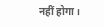नहीं होगा।